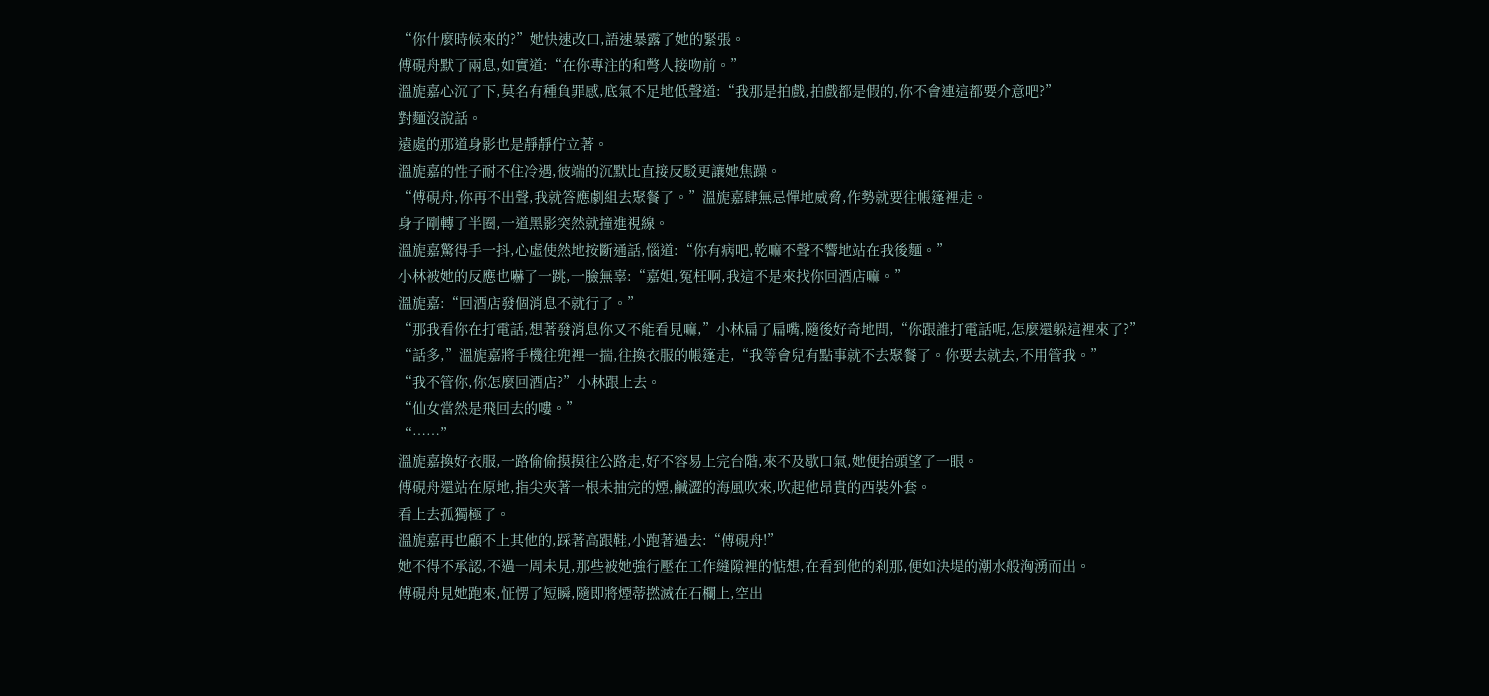“你什麼時候來的?”她快速改口,語速暴露了她的緊張。
傅硯舟默了兩息,如實道:“在你專注的和彆人接吻前。”
溫旎嘉心沉了下,莫名有種負罪感,底氣不足地低聲道:“我那是拍戲,拍戲都是假的,你不會連這都要介意吧?”
對麵沒說話。
遠處的那道身影也是靜靜佇立著。
溫旎嘉的性子耐不住冷遇,彼端的沉默比直接反駁更讓她焦躁。
“傅硯舟,你再不出聲,我就答應劇組去聚餐了。”溫旎嘉肆無忌憚地威脅,作勢就要往帳篷裡走。
身子剛轉了半圈,一道黑影突然就撞進視線。
溫旎嘉驚得手一抖,心虛使然地按斷通話,惱道:“你有病吧,乾嘛不聲不響地站在我後麵。”
小林被她的反應也嚇了一跳,一臉無辜:“嘉姐,冤枉啊,我這不是來找你回酒店嘛。”
溫旎嘉:“回酒店發個消息不就行了。”
“那我看你在打電話,想著發消息你又不能看見嘛,”小林扁了扁嘴,隨後好奇地問,“你跟誰打電話呢,怎麼還躲這裡來了?”
“話多,”溫旎嘉將手機往兜裡一揣,往換衣服的帳篷走,“我等會兒有點事就不去聚餐了。你要去就去,不用管我。”
“我不管你,你怎麼回酒店?”小林跟上去。
“仙女當然是飛回去的嘍。”
“……”
溫旎嘉換好衣服,一路偷偷摸摸往公路走,好不容易上完台階,來不及歇口氣,她便抬頭望了一眼。
傅硯舟還站在原地,指尖夾著一根未抽完的煙,鹹澀的海風吹來,吹起他昂貴的西裝外套。
看上去孤獨極了。
溫旎嘉再也顧不上其他的,踩著高跟鞋,小跑著過去:“傅硯舟!”
她不得不承認,不過一周未見,那些被她強行壓在工作縫隙裡的惦想,在看到他的刹那,便如決堤的潮水般洶湧而出。
傅硯舟見她跑來,怔愣了短瞬,隨即將煙蒂撚滅在石欄上,空出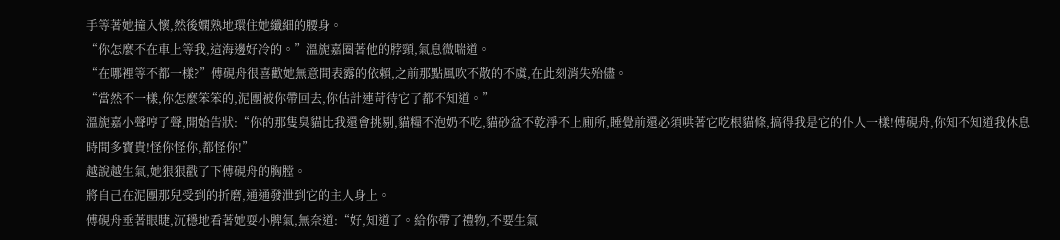手等著她撞入懷,然後嫻熟地環住她纖細的腰身。
“你怎麼不在車上等我,這海邊好冷的。”溫旎嘉圈著他的脖頸,氣息微喘道。
“在哪裡等不都一樣?”傅硯舟很喜歡她無意間表露的依賴,之前那點風吹不散的不虞,在此刻消失殆儘。
“當然不一樣,你怎麼笨笨的,泥團被你帶回去,你估計連苛待它了都不知道。”
溫旎嘉小聲哼了聲,開始告狀:“你的那隻臭貓比我還會挑剔,貓糧不泡奶不吃,貓砂盆不乾淨不上廁所,睡覺前還必須哄著它吃根貓條,搞得我是它的仆人一樣!傅硯舟,你知不知道我休息時間多寶貴!怪你怪你,都怪你!”
越說越生氣,她狠狠戳了下傅硯舟的胸膛。
將自己在泥團那兒受到的折磨,通通發泄到它的主人身上。
傅硯舟垂著眼睫,沉穩地看著她耍小脾氣,無奈道:“好,知道了。給你帶了禮物,不要生氣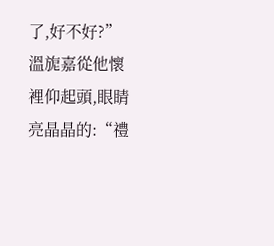了,好不好?”
溫旎嘉從他懷裡仰起頭,眼睛亮晶晶的:“禮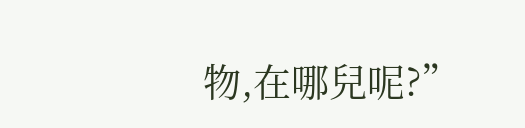物,在哪兒呢?”